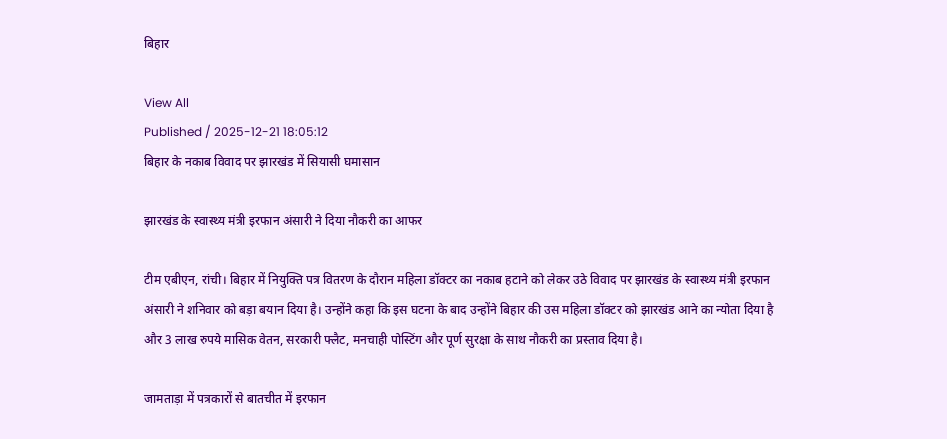बिहार

View All
Published / 2025-12-21 18:05:12
बिहार के नकाब विवाद पर झारखंड में सियासी घमासान

झारखंड के स्वास्थ्य मंत्री इरफान अंसारी ने दिया नौकरी का आफर

टीम एबीएन, रांची। बिहार में नियुक्ति पत्र वितरण के दौरान महिला डॉक्टर का नकाब हटाने को लेकर उठे विवाद पर झारखंड के स्वास्थ्य मंत्री इरफान अंसारी ने शनिवार को बड़ा बयान दिया है। उन्होंने कहा कि इस घटना के बाद उन्होंने बिहार की उस महिला डॉक्टर को झारखंड आने का न्योता दिया है और 3 लाख रुपये मासिक वेतन, सरकारी फ्लैट, मनचाही पोस्टिंग और पूर्ण सुरक्षा के साथ नौकरी का प्रस्ताव दिया है।

जामताड़ा में पत्रकारों से बातचीत में इरफान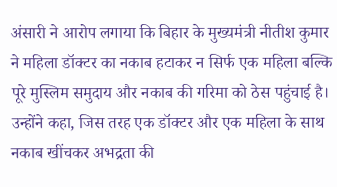अंसारी ने आरोप लगाया कि बिहार के मुख्यमंत्री नीतीश कुमार ने महिला डॉक्टर का नकाब हटाकर न सिर्फ एक महिला बल्कि पूरे मुस्लिम समुदाय और नकाब की गरिमा को ठेस पहुंचाई है। उन्होंने कहा, जिस तरह एक डॉक्टर और एक महिला के साथ नकाब खींचकर अभद्रता की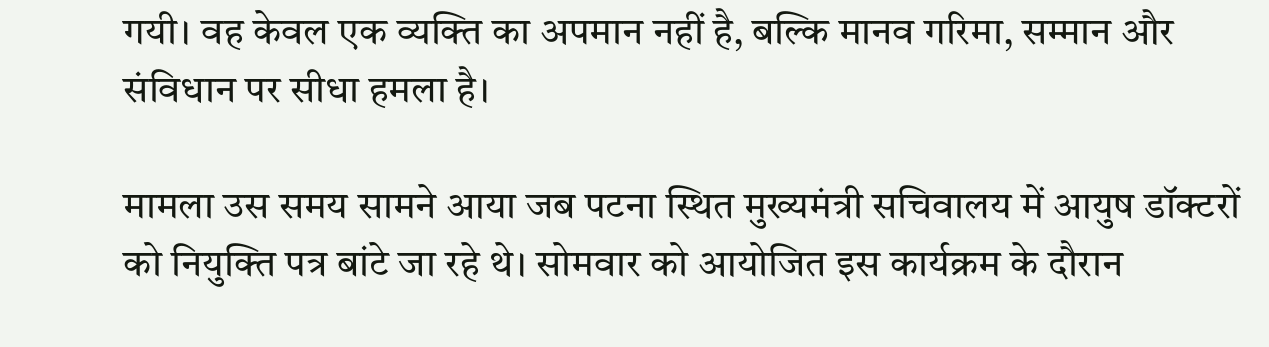गयी। वह केवल एक व्यक्ति का अपमान नहीं है, बल्कि मानव गरिमा, सम्मान और संविधान पर सीधा हमला है।

मामला उस समय सामने आया जब पटना स्थित मुख्यमंत्री सचिवालय में आयुष डॉक्टरों को नियुक्ति पत्र बांटे जा रहे थे। सोमवार को आयोजित इस कार्यक्रम के दौरान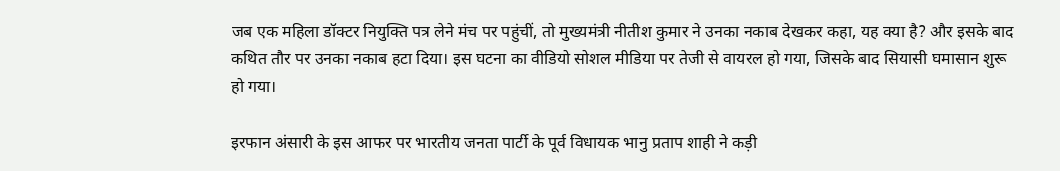जब एक महिला डॉक्टर नियुक्ति पत्र लेने मंच पर पहुंचीं, तो मुख्यमंत्री नीतीश कुमार ने उनका नकाब देखकर कहा, यह क्या है? और इसके बाद कथित तौर पर उनका नकाब हटा दिया। इस घटना का वीडियो सोशल मीडिया पर तेजी से वायरल हो गया, जिसके बाद सियासी घमासान शुरू हो गया।

इरफान अंसारी के इस आफर पर भारतीय जनता पार्टी के पूर्व विधायक भानु प्रताप शाही ने कड़ी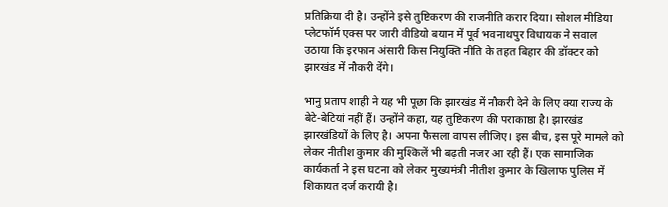प्रतिक्रिया दी है। उन्होंने इसे तुष्टिकरण की राजनीति करार दिया। सोशल मीडिया प्लेटफॉर्म एक्स पर जारी वीडियो बयान में पूर्व भवनाथपुर विधायक ने सवाल उठाया कि इरफान अंसारी किस नियुक्ति नीति के तहत बिहार की डॉक्टर को झारखंड में नौकरी देंगे।

भानु प्रताप शाही ने यह भी पूछा कि झारखंड में नौकरी देने के लिए क्या राज्य के बेटे-बेटियां नहीं हैं। उन्होंने कहा, यह तुष्टिकरण की पराकाष्ठा है। झारखंड झारखंडियों के लिए है। अपना फैसला वापस लीजिए। इस बीच, इस पूरे मामले को लेकर नीतीश कुमार की मुश्किलें भी बढ़ती नजर आ रही हैं। एक सामाजिक कार्यकर्ता ने इस घटना को लेकर मुख्यमंत्री नीतीश कुमार के खिलाफ पुलिस में शिकायत दर्ज करायी है।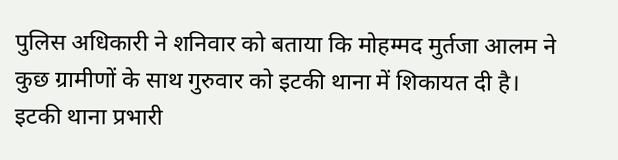पुलिस अधिकारी ने शनिवार को बताया कि मोहम्मद मुर्तजा आलम ने कुछ ग्रामीणों के साथ गुरुवार को इटकी थाना में शिकायत दी है। इटकी थाना प्रभारी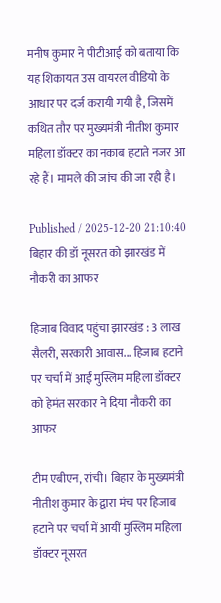मनीष कुमार ने पीटीआई को बताया कि यह शिकायत उस वायरल वीडियो के आधार पर दर्ज करायी गयी है, जिसमें कथित तौर पर मुख्यमंत्री नीतीश कुमार महिला डॉक्टर का नकाब हटाते नजर आ रहे हैं। मामले की जांच की जा रही है।

Published / 2025-12-20 21:10:40
बिहार की डॉ नूसरत को झारखंड में नौकरी का आफर

हिजाब विवाद पहुंचा झारखंड : 3 लाख सैलरी, सरकारी आवास... हिजाब हटाने पर चर्चा में आईं मुस्लिम महिला डॉक्टर को हेमंत सरकार ने दिया नौकरी का आफर

टीम एबीएन, रांची। बिहार के मुख्यमंत्री नीतीश कुमार के द्वारा मंच पर हिजाब हटाने पर चर्चा में आयीं मुस्लिम महिला डॉक्टर नूसरत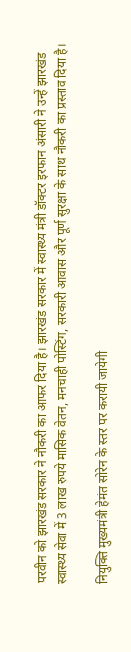परवीन को झारखंड सरकार ने नौकरी का आफर दिया है। झारखंड सरकार में स्वास्थ्य मंत्री डॉक्टर इरफान अंसारी ने उन्हें झारखंड स्वास्थ्य सेवा में 3 लाख रुपये मासिक वेतन, मनचाही पोस्टिंग, सरकारी आवास और पूर्ण सुरक्षा के साथ नौकरी का प्रस्ताव दिया है।

नियुक्ति मुख्यमंत्री हेमंत सोरेन के स्तर पर करायी जायेगी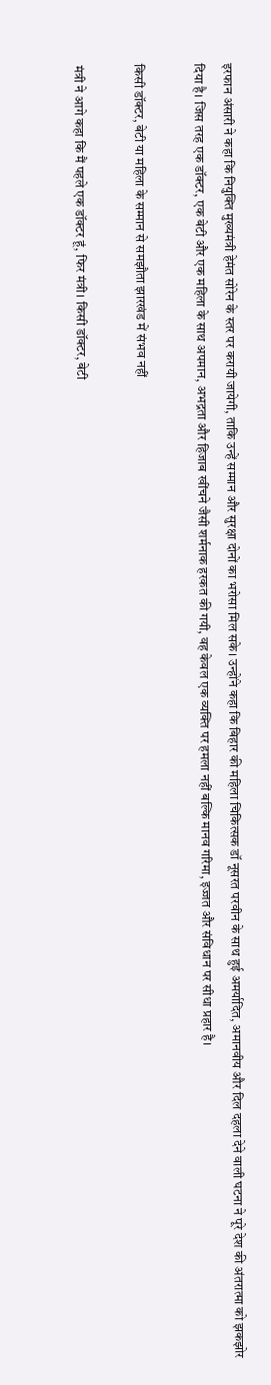इरफान अंसारी ने कहा कि नियुक्ति मुख्यमंत्री हेमंत सोरेन के स्तर पर करायी जायेगी, ताकि उन्हें सम्मान और सुरक्षा दोनों का भरोसा मिल सके। उन्होंने कहा कि बिहार की महिला चिकित्सक डॉ नूसरत परवीन के साथ हुई अमर्यादित, अमानवीय और दिल दहला देने वाली घटना ने पूरे देश की अंतरात्मा को झकझोर दिया है। जिस तरह एक डॉक्टर, एक बेटी और एक महिला के साथ अपमान, अभद्रता और हिजाब खींचने जैसी शर्मनाक हरकत की गयी, वह केवल एक व्यक्ति पर हमला नहीं बल्कि मानव गरिमा, इज्जत और संविधान पर सीधा प्रहार है।

किसी डॉक्टर, बेटी या महिला के सम्मान से समझौता झारखंड में संभव नहीं

मंत्री ने आगे कहा कि मैं पहले एक डॉक्टर हूं, फिर मंत्री। किसी डॉक्टर, बेटी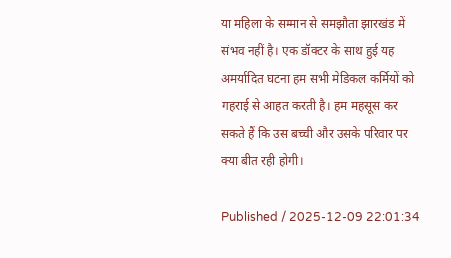या महिला के सम्मान से समझौता झारखंड में संभव नहीं है। एक डॉक्टर के साथ हुई यह अमर्यादित घटना हम सभी मेडिकल कर्मियों को गहराई से आहत करती है। हम महसूस कर सकते हैं कि उस बच्ची और उसके परिवार पर क्या बीत रही होगी।

Published / 2025-12-09 22:01:34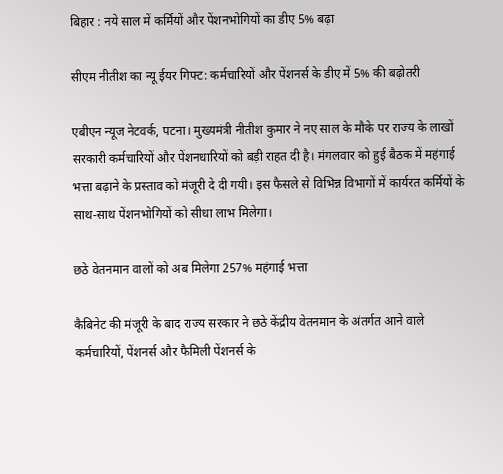बिहार : नये साल में कर्मियों और पेंशनभोगियों का डीए 5% बढ़ा

सीएम नीतीश का न्यू ईयर गिफ्ट: कर्मचारियों और पेंशनर्स के डीए में 5% की बढ़ोतरी

एबीएन न्यूज नेटवर्क, पटना। मुख्यमंत्री नीतीश कुमार ने नए साल के मौके पर राज्य के लाखों सरकारी कर्मचारियों और पेंशनधारियों को बड़ी राहत दी है। मंगलवार को हुई बैठक में महंगाई भत्ता बढ़ाने के प्रस्ताव को मंजूरी दे दी गयी। इस फैसले से विभिन्न विभागों में कार्यरत कर्मियों के साथ-साथ पेंशनभोगियों को सीधा लाभ मिलेगा।

छठे वेतनमान वालों को अब मिलेगा 257% महंगाई भत्ता

कैबिनेट की मंजूरी के बाद राज्य सरकार ने छठे केंद्रीय वेतनमान के अंतर्गत आने वाले कर्मचारियों, पेंशनर्स और फैमिली पेंशनर्स के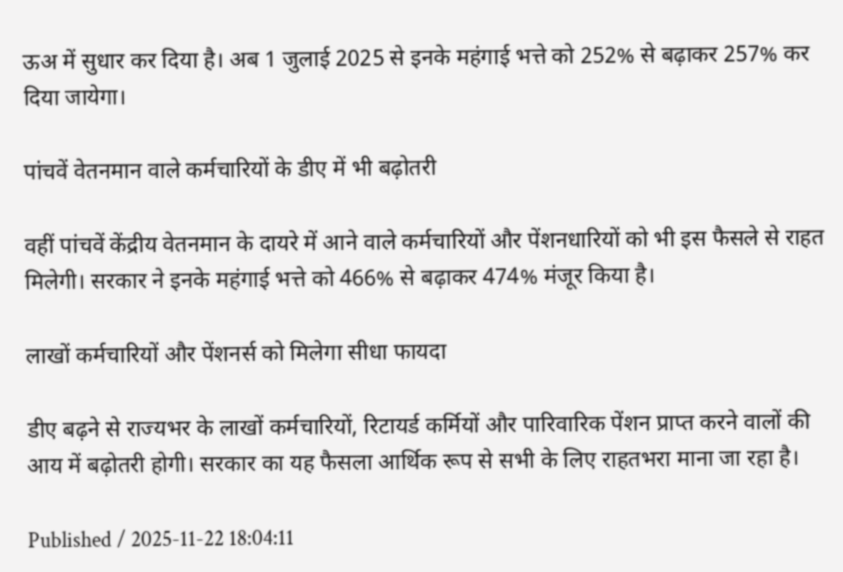ऊअ में सुधार कर दिया है। अब 1 जुलाई 2025 से इनके महंगाई भत्ते को 252% से बढ़ाकर 257% कर दिया जायेगा।

पांचवें वेतनमान वाले कर्मचारियों के डीए में भी बढ़ोतरी

वहीं पांचवें केंद्रीय वेतनमान के दायरे में आने वाले कर्मचारियों और पेंशनधारियों को भी इस फैसले से राहत मिलेगी। सरकार ने इनके महंगाई भत्ते को 466% से बढ़ाकर 474% मंजूर किया है।

लाखों कर्मचारियों और पेंशनर्स को मिलेगा सीधा फायदा

डीए बढ़ने से राज्यभर के लाखों कर्मचारियों, रिटायर्ड कर्मियों और पारिवारिक पेंशन प्राप्त करने वालों की आय में बढ़ोतरी होगी। सरकार का यह फैसला आर्थिक रूप से सभी के लिए राहतभरा माना जा रहा है।

Published / 2025-11-22 18:04:11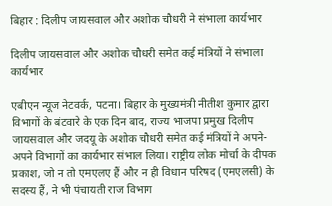बिहार : दिलीप जायसवाल और अशोक चौधरी ने संभाला कार्यभार

दिलीप जायसवाल और अशोक चौधरी समेत कई मंत्रियों ने संभाला कार्यभार

एबीएन न्यूज नेटवर्क, पटना। बिहार के मुख्यमंत्री नीतीश कुमार द्वारा विभागों के बंटवारे के एक दिन बाद, राज्य भाजपा प्रमुख दिलीप जायसवाल और जदयू के अशोक चौधरी समेत कई मंत्रियों ने अपने-अपने विभागों का कार्यभार संभाल लिया। राष्ट्रीय लोक मोर्चा के दीपक प्रकाश, जो न तो एमएलए हैं और न ही विधान परिषद (एमएलसी) के सदस्य हैं, ने भी पंचायती राज विभाग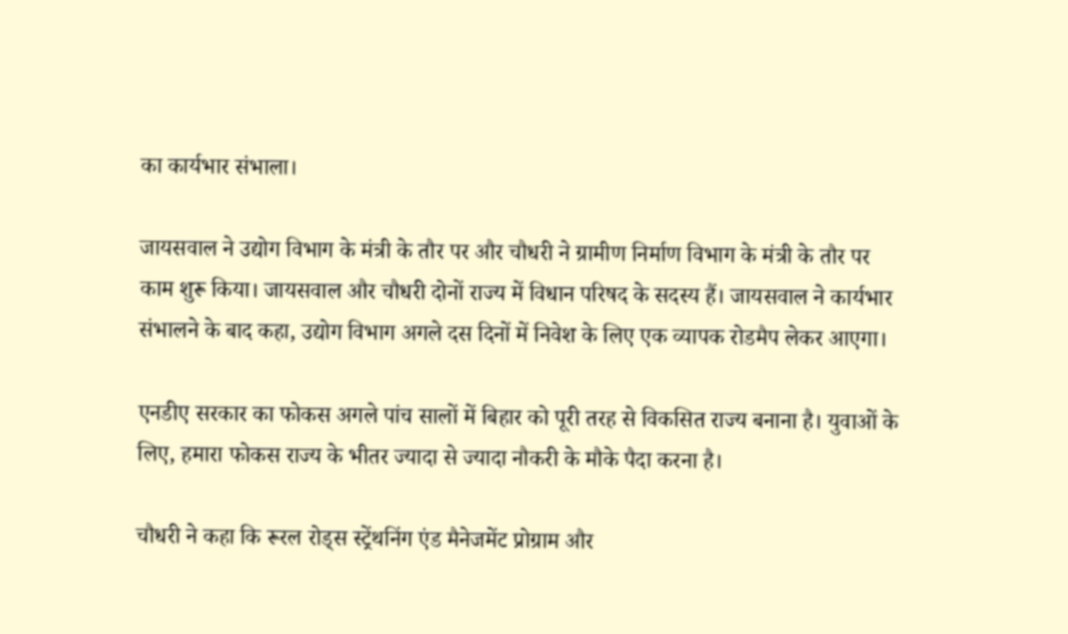का कार्यभार संभाला।

जायसवाल ने उद्योग विभाग के मंत्री के तौर पर और चौधरी ने ग्रामीण निर्माण विभाग के मंत्री के तौर पर काम शुरू किया। जायसवाल और चौधरी दोनों राज्य में विधान परिषद के सदस्य हैं। जायसवाल ने कार्यभार संभालने के बाद कहा, उद्योग विभाग अगले दस दिनों में निवेश के लिए एक व्यापक रोडमैप लेकर आएगा।

एनडीए सरकार का फोकस अगले पांच सालों में बिहार को पूरी तरह से विकसित राज्य बनाना है। युवाओं के लिए, हमारा फोकस राज्य के भीतर ज्यादा से ज्यादा नौकरी के मौके पैदा करना है।

चौधरी ने कहा कि रूरल रोड्स स्ट्रेंथनिंग एंड मैनेजमेंट प्रोग्राम और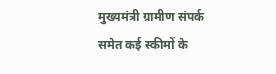मुख्यमंत्री ग्रामीण संपर्क समेत कई स्कीमों के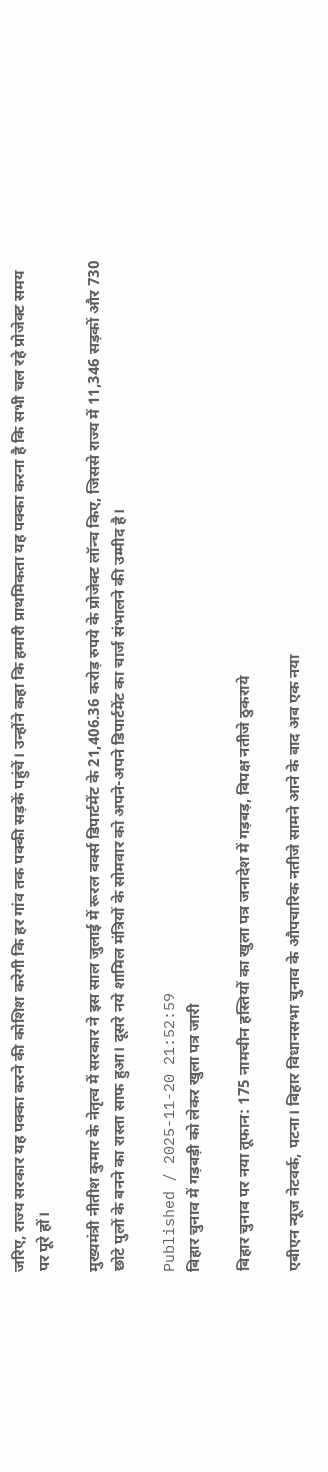जरिए, राज्य सरकार यह पक्का करने की कोशिश करेगी कि हर गांव तक पक्की सड़कें पहुंचें। उन्होंने कहा कि हमारी प्राथमिकता यह पक्का करना है कि सभी चल रहे प्रोजेक्ट समय पर पूरे हों।

मुख्यमंत्री नीतीश कुमार के नेतृत्व में सरकार ने इस साल जुलाई में रूरल वर्क्स डिपार्टमेंट के 21,406.36 करोड़ रुपये के प्रोजेक्ट लॉन्च किए, जिससे राज्य में 11,346 सड़कों और 730 छोटे पुलों के बनने का रास्ता साफ हुआ। दूसरे नये शामिल मंत्रियों के सोमवार को अपने-अपने डिपार्टमेंट का चार्ज संभालने की उम्मीद है।

Published / 2025-11-20 21:52:59
बिहार चुनाव में गड़बड़ी को लेकर खुला पत्र जारी

बिहार चुनाव पर नया तूफान: 175 नामचीन हस्तियों का खुला पत्र जनादेश में गड़बड़, विपक्ष नतीजे ठुकराये

एबीएन न्यूज नेटवर्क, पटना। बिहार विधानसभा चुनाव के औपचारिक नतीजे सामने आने के बाद अब एक नया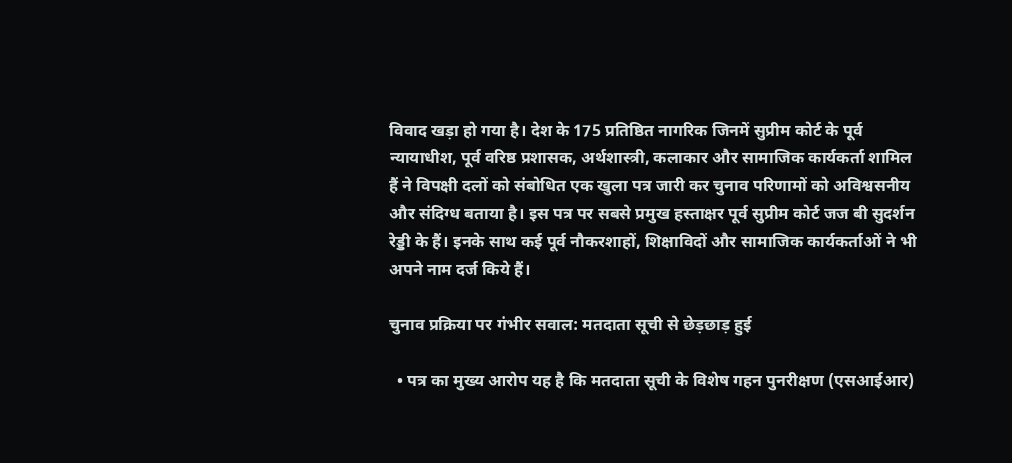विवाद खड़ा हो गया है। देश के 175 प्रतिष्ठित नागरिक जिनमें सुप्रीम कोर्ट के पूर्व न्यायाधीश, पूर्व वरिष्ठ प्रशासक, अर्थशास्त्री, कलाकार और सामाजिक कार्यकर्ता शामिल हैं ने विपक्षी दलों को संबोधित एक खुला पत्र जारी कर चुनाव परिणामों को अविश्वसनीय और संदिग्ध बताया है। इस पत्र पर सबसे प्रमुख हस्ताक्षर पूर्व सुप्रीम कोर्ट जज बी सुदर्शन रेड्डी के हैं। इनके साथ कई पूर्व नौकरशाहों, शिक्षाविदों और सामाजिक कार्यकर्ताओं ने भी अपने नाम दर्ज किये हैं।

चुनाव प्रक्रिया पर गंभीर सवाल: मतदाता सूची से छेड़छाड़ हुई

  • पत्र का मुख्य आरोप यह है कि मतदाता सूची के विशेष गहन पुनरीक्षण (एसआईआर)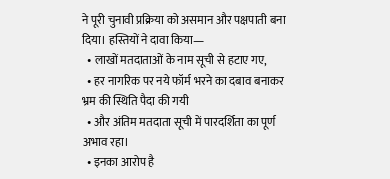ने पूरी चुनावी प्रक्रिया को असमान और पक्षपाती बना दिया। हस्तियों ने दावा किया—
  • लाखों मतदाताओं के नाम सूची से हटाए गए,
  • हर नागरिक पर नये फॉर्म भरने का दबाव बनाकर भ्रम की स्थिति पैदा की गयी
  • और अंतिम मतदाता सूची में पारदर्शिता का पूर्ण अभाव रहा।
  • इनका आरोप है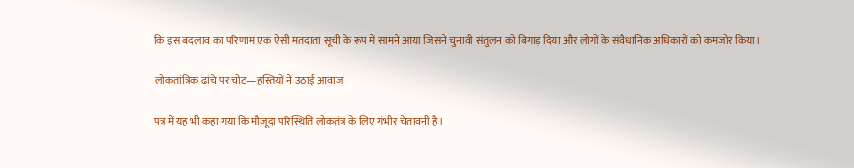कि इस बदलाव का परिणाम एक ऐसी मतदाता सूची के रूप में सामने आया जिसने चुनावी संतुलन को बिगाड़ दिया और लोगों के संवैधानिक अधिकारों को कमजोर किया।

लोकतांत्रिक ढांचे पर चोट—हस्तियों ने उठाई आवाज

पत्र में यह भी कहा गया कि मौजूदा परिस्थिति लोकतंत्र के लिए गंभीर चेतावनी है।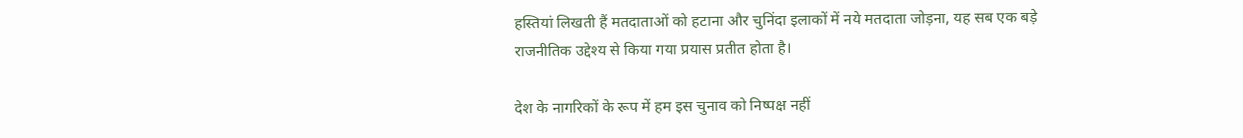हस्तियां लिखती हैं मतदाताओं को हटाना और चुनिंदा इलाकों में नये मतदाता जोड़ना, यह सब एक बड़े राजनीतिक उद्देश्य से किया गया प्रयास प्रतीत होता है।

देश के नागरिकों के रूप में हम इस चुनाव को निष्पक्ष नहीं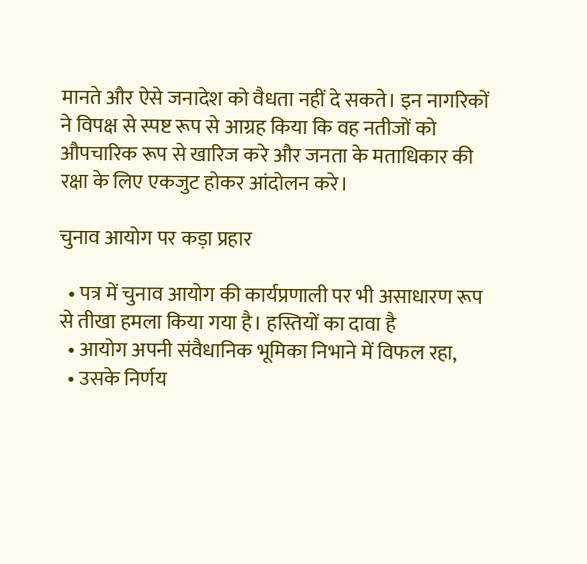मानते और ऐसे जनादेश को वैधता नहीं दे सकते। इन नागरिकों ने विपक्ष से स्पष्ट रूप से आग्रह किया कि वह नतीजों को औपचारिक रूप से खारिज करे और जनता के मताधिकार की रक्षा के लिए एकजुट होकर आंदोलन करे।

चुनाव आयोग पर कड़ा प्रहार

  • पत्र में चुनाव आयोग की कार्यप्रणाली पर भी असाधारण रूप से तीखा हमला किया गया है। हस्तियों का दावा है
  • आयोग अपनी संवैधानिक भूमिका निभाने में विफल रहा,
  • उसके निर्णय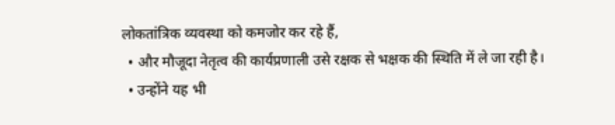लोकतांत्रिक व्यवस्था को कमजोर कर रहे हैं,
  • और मौजूदा नेतृत्व की कार्यप्रणाली उसे रक्षक से भक्षक की स्थिति में ले जा रही है।
  • उन्होंने यह भी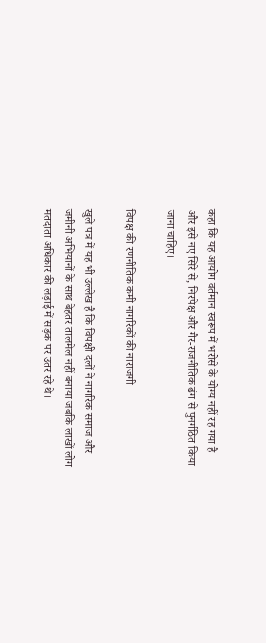कहा कि यह आयोग वर्तमान स्वरूप में भरोसे के योग्य नहीं रह गया है और इसे नए सिरे से, निरपेक्ष और गैर-राजनीतिक ढंग से पुनर्गठित किया जाना चाहिए।

विपक्ष की रणनीतिक कमी नागरिकों की नाराजगी

खुले पत्र में यह भी उल्लेख है कि विपक्षी दलों ने नागरिक समाज और जमीनी अभियानों के साथ बेहतर तालमेल नहीं बनाया जबकि लाखों लोग मतदाता अधिकार की लड़ाई में सड़क पर उतर रहे थे।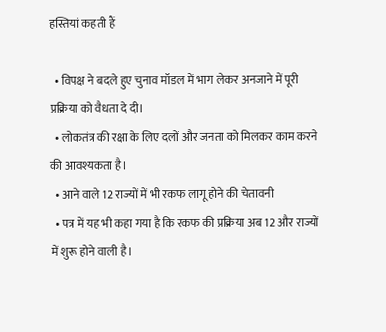हस्तियां कहती हैं

  • विपक्ष ने बदले हुए चुनाव मॉडल में भाग लेकर अनजाने में पूरी प्रक्रिया को वैधता दे दी।
  • लोकतंत्र की रक्षा के लिए दलों और जनता को मिलकर काम करने की आवश्यकता है।
  • आने वाले 12 राज्यों में भी रकफ लागू होने की चेतावनी
  • पत्र में यह भी कहा गया है कि रकफ की प्रक्रिया अब 12 और राज्यों में शुरू होने वाली है।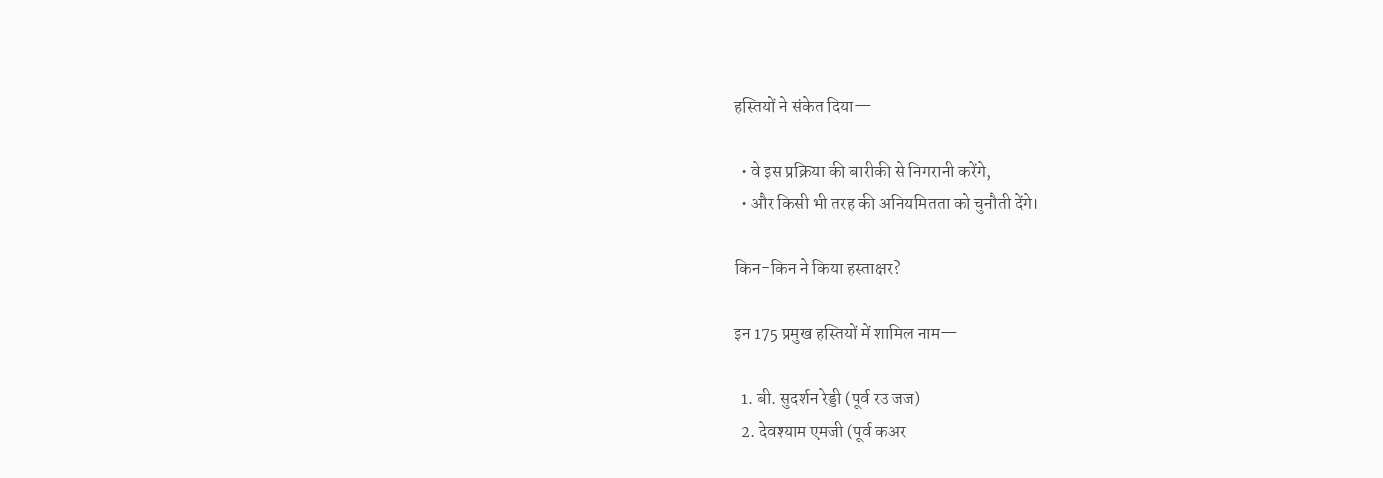हस्तियों ने संकेत दिया—

  • वे इस प्रक्रिया की बारीकी से निगरानी करेंगे,
  • और किसी भी तरह की अनियमितता को चुनौती देंगे।

किन-किन ने किया हस्ताक्षर?

इन 175 प्रमुख हस्तियों में शामिल नाम—

  1. बी. सुदर्शन रेड्डी (पूर्व रउ जज)
  2. देवश्याम एमजी (पूर्व कअर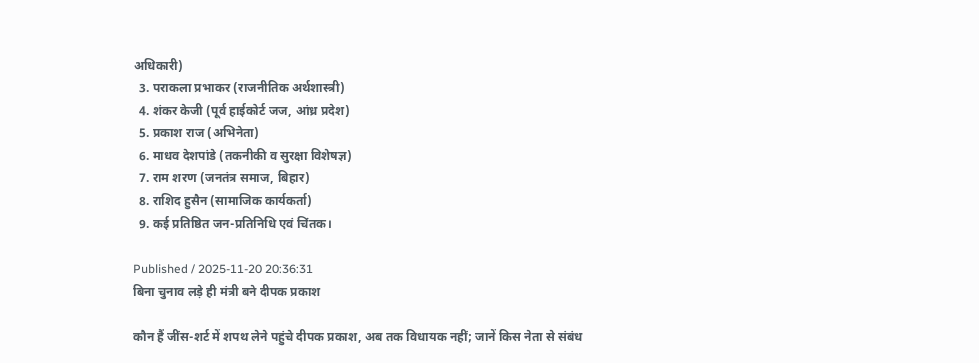अधिकारी)
  3. पराकला प्रभाकर (राजनीतिक अर्थशास्त्री)
  4. शंकर केजी (पूर्व हाईकोर्ट जज, आंध्र प्रदेश)
  5. प्रकाश राज (अभिनेता)
  6. माधव देशपांडे (तकनीकी व सुरक्षा विशेषज्ञ)
  7. राम शरण (जनतंत्र समाज, बिहार)
  8. राशिद हुसैन (सामाजिक कार्यकर्ता)
  9. कई प्रतिष्ठित जन-प्रतिनिधि एवं चिंतक।

Published / 2025-11-20 20:36:31
बिना चुनाव लड़े ही मंत्री बने दीपक प्रकाश

कौन हैं जींस-शर्ट में शपथ लेने पहुंचे दीपक प्रकाश, अब तक विधायक नहीं; जानें किस नेता से संबंध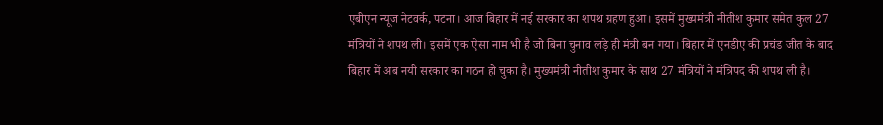एबीएन न्यूज नेटवर्क, पटना। आज बिहार में नई सरकार का शपथ ग्रहण हुआ। इसमें मुख्यमंत्री नीतीश कुमार समेत कुल 27 मंत्रियों ने शपथ ली। इसमें एक ऐसा नाम भी है जो बिना चुनाव लड़े ही मंत्री बन गया। बिहार में एनडीए की प्रचंड जीत के बाद बिहार में अब नयी सरकार का गठन हो चुका है। मुख्यमंत्री नीतीश कुमार के साथ 27 मंत्रियों ने मंत्रिपद की शपथ ली है।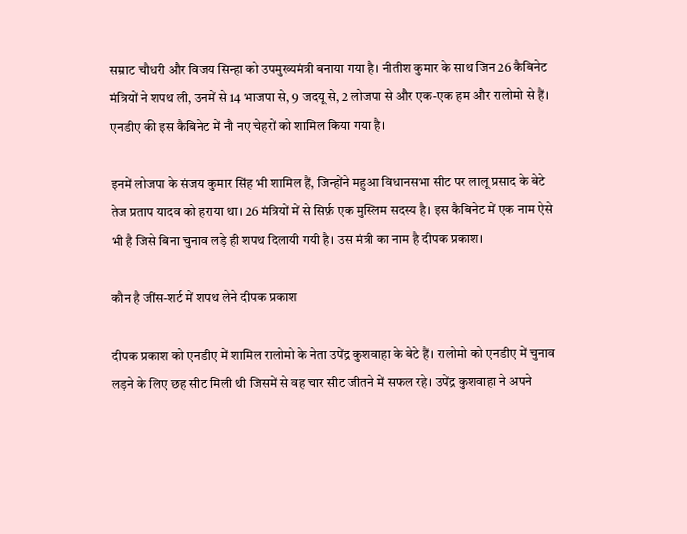सम्राट चौधरी और विजय सिन्हा को उपमुख्यमंत्री बनाया गया है। नीतीश कुमार के साथ जिन 26 कैबिनेट मंत्रियों ने शपथ ली, उनमें से 14 भाजपा से, 9 जदयू से, 2 लोजपा से और एक-एक हम और रालोमो से हैं। एनडीए की इस कैबिनेट में नौ नए चेहरों को शामिल किया गया है।

इनमें लोजपा के संजय कुमार सिंह भी शामिल हैं, जिन्होंने महुआ विधानसभा सीट पर लालू प्रसाद के बेटे तेज प्रताप यादव को हराया था। 26 मंत्रियों में से सिर्फ़ एक मुस्लिम सदस्य है। इस कैबिनेट में एक नाम ऐसे भी है जिसे बिना चुनाव लड़े ही शपथ दिलायी गयी है। उस मंत्री का नाम है दीपक प्रकाश।

कौन है जींस-शर्ट में शपथ लेने दीपक प्रकाश

दीपक प्रकाश को एनडीए में शामिल रालोमो के नेता उपेंद्र कुशवाहा के बेटे हैं। रालोमो को एनडीए में चुनाव लड़ने के लिए छह सीट मिली थी जिसमें से वह चार सीट जीतने में सफल रहे। उपेंद्र कुशवाहा ने अपने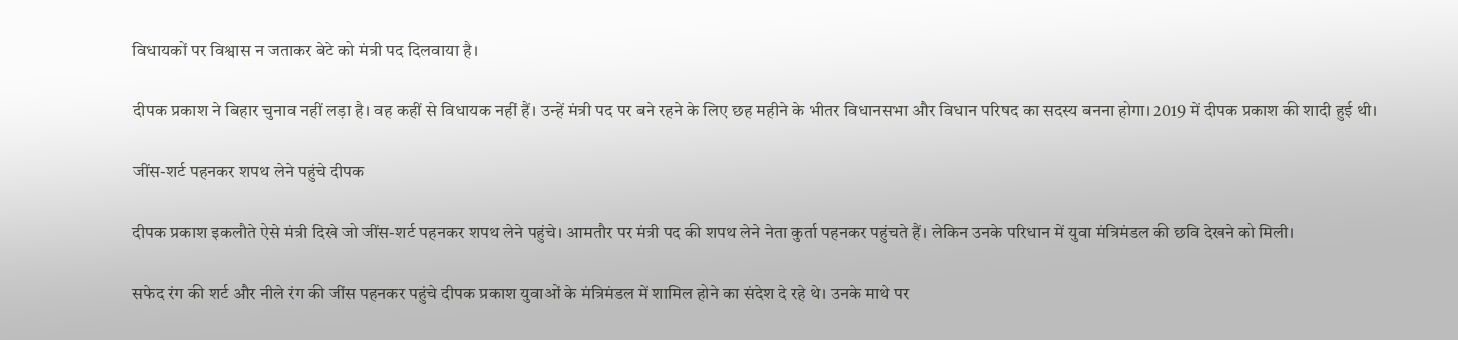विधायकों पर विश्वास न जताकर बेटे को मंत्री पद दिलवाया है।

दीपक प्रकाश ने बिहार चुनाव नहीं लड़ा है। वह कहीं से विधायक नहीं हैं। उन्हें मंत्री पद पर बने रहने के लिए छह महीने के भीतर विधानसभा और विधान परिषद का सदस्य बनना होगा। 2019 में दीपक प्रकाश की शादी हुई थी।

जींस-शर्ट पहनकर शपथ लेने पहुंचे दीपक

दीपक प्रकाश इकलौते ऐसे मंत्री दिखे जो जींस-शर्ट पहनकर शपथ लेने पहुंचे। आमतौर पर मंत्री पद की शपथ लेने नेता कुर्ता पहनकर पहुंचते हैं। लेकिन उनके परिधान में युवा मंत्रिमंडल की छवि देखने को मिली।

सफेद रंग की शर्ट और नीले रंग की जींस पहनकर पहुंचे दीपक प्रकाश युवाओं के मंत्रिमंडल में शामिल होने का संदेश दे रहे थे। उनके माथे पर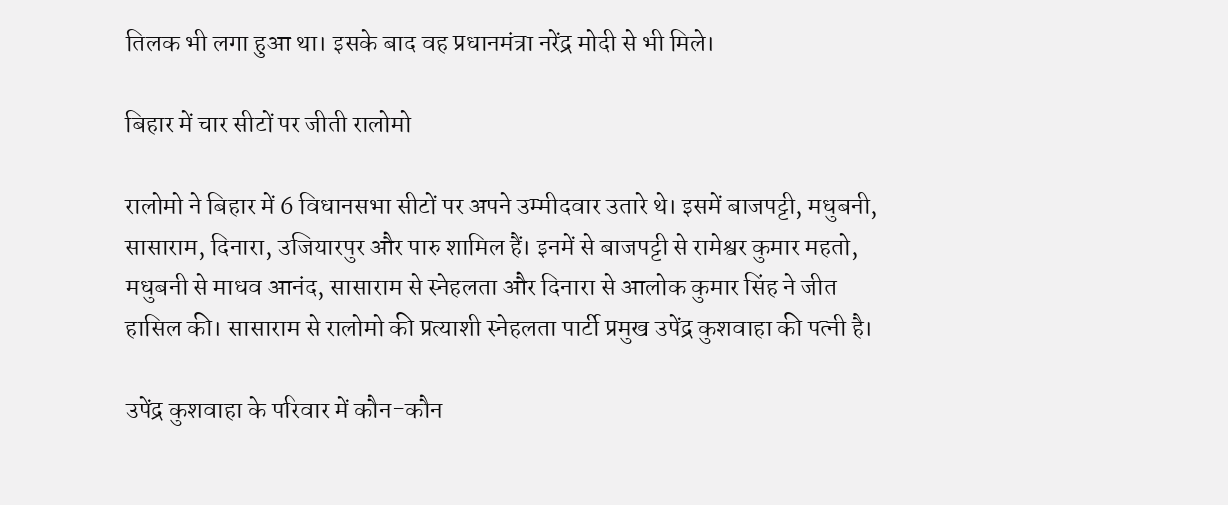तिलक भी लगा हुआ था। इसके बाद वह प्रधानमंत्रा नरेंद्र मोदी से भी मिले।

बिहार में चार सीटों पर जीती रालोमो

रालोमो ने बिहार में 6 विधानसभा सीटों पर अपने उम्मीदवार उतारे थे। इसमें बाजपट्टी, मधुबनी, सासाराम, दिनारा, उजियारपुर और पारु शामिल हैं। इनमें से बाजपट्टी से रामेश्वर कुमार महतो, मधुबनी से माधव आनंद, सासाराम से स्नेहलता और दिनारा से आलोक कुमार सिंह ने जीत हासिल की। सासाराम से रालोमो की प्रत्याशी स्नेहलता पार्टी प्रमुख उपेंद्र कुशवाहा की पत्नी है।

उपेंद्र कुशवाहा के परिवार में कौन-कौन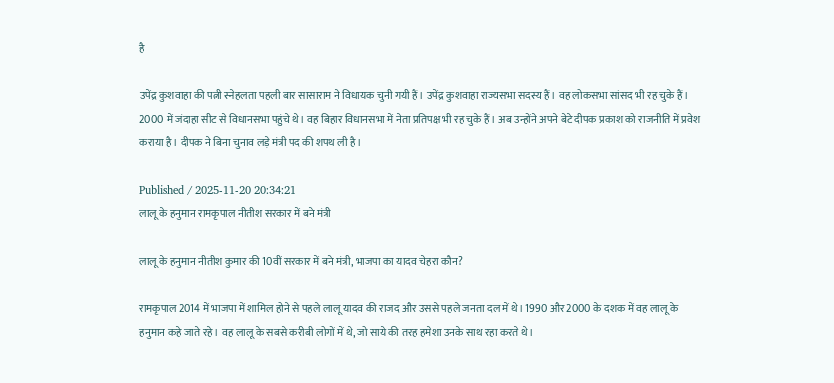है

उपेंद्र कुशवाहा की पत्नी स्नेहलता पहली बार सासाराम ने विधायक चुनी गयी हैं। उपेंद्र कुशवाहा राज्यसभा सदस्य हैं। वह लोकसभा सांसद भी रह चुके हैं। 2000 में जंदाहा सीट से विधानसभा पहुंचे थे। वह बिहार विधानसभा में नेता प्रतिपक्ष भी रह चुके हैं। अब उन्होंने अपने बेटे दीपक प्रकाश को राजनीति में प्रवेश कराया है। दीपक ने बिना चुनाव लड़े मंत्री पद की शपथ ली है।

Published / 2025-11-20 20:34:21
लालू के हनुमान रामकृपाल नीतीश सरकार में बने मंत्री

लालू के हनुमान नीतीश कुमार की 10वीं सरकार में बने मंत्री, भाजपा का यादव चेहरा कौन?

रामकृपाल 2014 में भाजपा में शामिल होने से पहले लालू यादव की राजद और उससे पहले जनता दल में थे। 1990 और 2000 के दशक में वह लालू के हनुमान कहे जाते रहे। वह लालू के सबसे करीबी लोगों में थे, जो साये की तरह हमेशा उनके साथ रहा करते थे।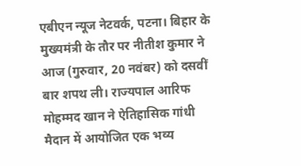एबीएन न्यूज नेटवर्क, पटना। बिहार के मुख्यमंत्री के तौर पर नीतीश कुमार ने आज (गुरुवार, 20 नवंबर) को दसवीं बार शपथ ली। राज्यपाल आरिफ मोहम्मद खान ने ऐतिहासिक गांधी मैदान में आयोजित एक भव्य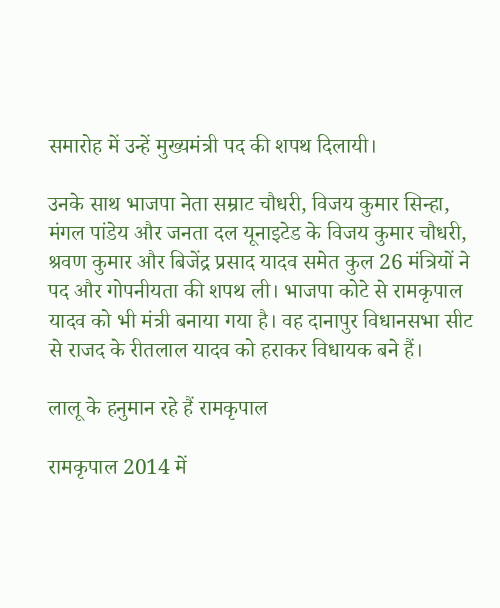समारोह में उन्हें मुख्यमंत्री पद की शपथ दिलायी।

उनके साथ भाजपा नेता सम्राट चौधरी, विजय कुमार सिन्हा, मंगल पांडेय और जनता दल यूनाइटेड के विजय कुमार चौधरी, श्रवण कुमार और बिजेंद्र प्रसाद यादव समेत कुल 26 मंत्रियों ने पद और गोपनीयता की शपथ ली। भाजपा कोटे से रामकृपाल यादव को भी मंत्री बनाया गया है। वह दानापुर विधानसभा सीट से राजद के रीतलाल यादव को हराकर विधायक बने हैं।

लालू के हनुमान रहे हैं रामकृपाल

रामकृपाल 2014 में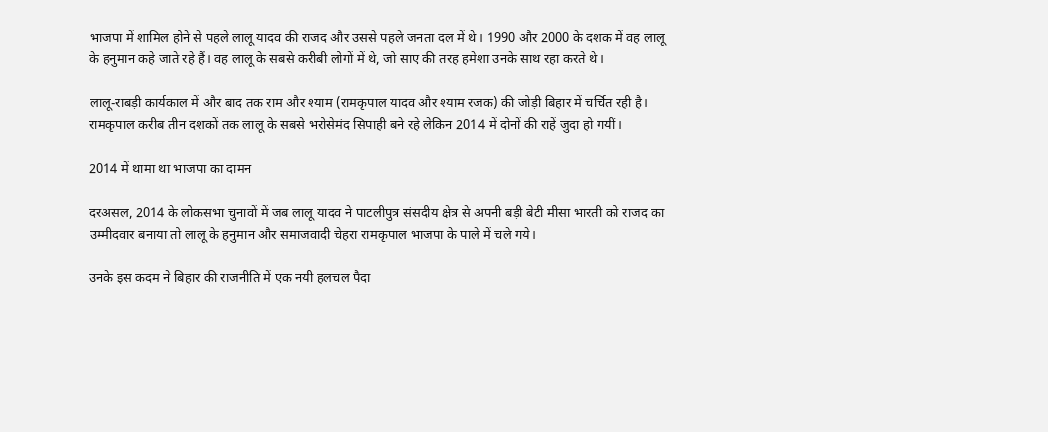भाजपा में शामिल होने से पहले लालू यादव की राजद और उससे पहले जनता दल में थे। 1990 और 2000 के दशक में वह लालू के हनुमान कहे जाते रहे हैं। वह लालू के सबसे करीबी लोगों में थे, जो साए की तरह हमेशा उनके साथ रहा करते थे।

लालू-राबड़ी कार्यकाल में और बाद तक राम और श्याम (रामकृपाल यादव और श्याम रजक) की जोड़ी बिहार में चर्चित रही है। रामकृपाल करीब तीन दशकों तक लालू के सबसे भरोसेमंद सिपाही बने रहे लेकिन 2014 में दोनों की राहें जुदा हो गयीं।

2014 में थामा था भाजपा का दामन

दरअसल, 2014 के लोकसभा चुनावों में जब लालू यादव ने पाटलीपुत्र संसदीय क्षेत्र से अपनी बड़ी बेटी मीसा भारती को राजद का उम्मीदवार बनाया तो लालू के हनुमान और समाजवादी चेहरा रामकृपाल भाजपा के पाले में चले गये।

उनके इस कदम ने बिहार की राजनीति में एक नयी हलचल पैदा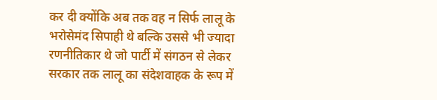कर दी क्योंकि अब तक वह न सिर्फ लालू के भरोसेमंद सिपाही थे बल्कि उससे भी ज्यादा रणनीतिकार थे जो पार्टी में संगठन से लेकर सरकार तक लालू का संदेशवाहक के रूप में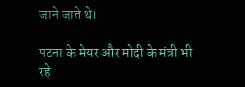जाने जाते थे।

पटना के मेयर और मोदी के मंत्री भी रहे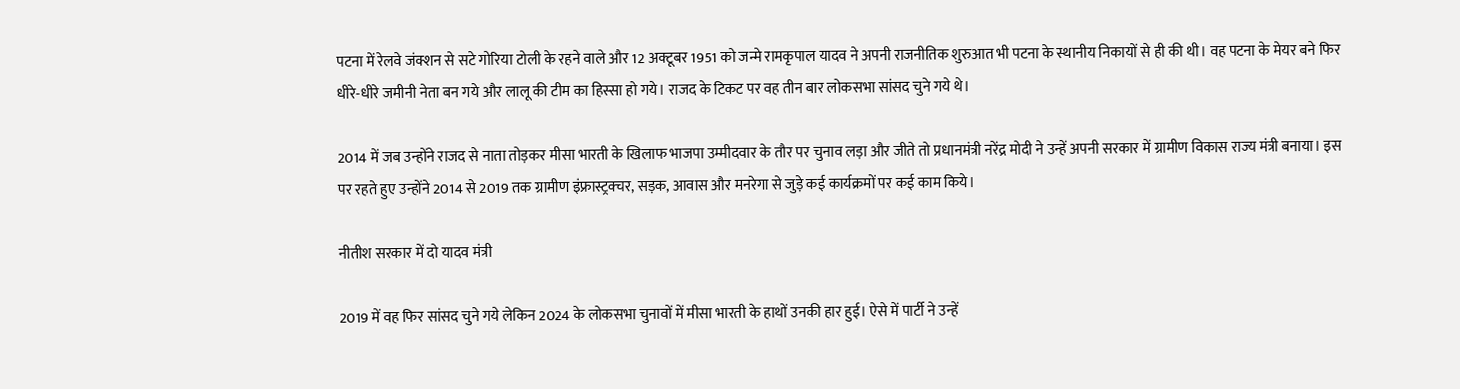पटना में रेलवे जंक्शन से सटे गोरिया टोली के रहने वाले और 12 अक्टूबर 1951 को जन्मे रामकृपाल यादव ने अपनी राजनीतिक शुरुआत भी पटना के स्थानीय निकायों से ही की थी। वह पटना के मेयर बने फिर धीरे-धीरे जमीनी नेता बन गये और लालू की टीम का हिस्सा हो गये। राजद के टिकट पर वह तीन बार लोकसभा सांसद चुने गये थे।

2014 में जब उन्होंने राजद से नाता तोड़कर मीसा भारती के खिलाफ भाजपा उम्मीदवार के तौर पर चुनाव लड़ा और जीते तो प्रधानमंत्री नरेंद्र मोदी ने उन्हें अपनी सरकार में ग्रामीण विकास राज्य मंत्री बनाया। इस पर रहते हुए उन्होंने 2014 से 2019 तक ग्रामीण इंफ्रास्ट्रक्चर, सड़क, आवास और मनरेगा से जुड़े कई कार्यक्रमों पर कई काम किये।

नीतीश सरकार में दो यादव मंत्री

2019 में वह फिर सांसद चुने गये लेकिन 2024 के लोकसभा चुनावों में मीसा भारती के हाथों उनकी हार हुई। ऐसे में पार्टी ने उन्हें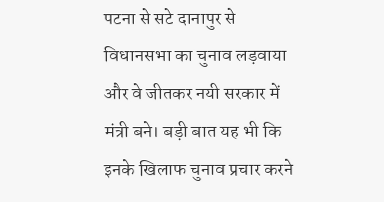पटना से सटे दानापुर से विधानसभा का चुनाव लड़वाया और वे जीतकर नयी सरकार में मंत्री बने। बड़ी बात यह भी कि इनके खिलाफ चुनाव प्रचार करने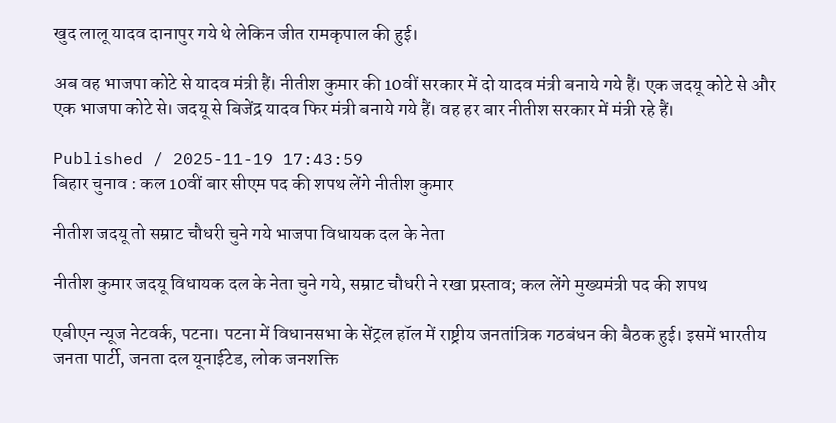खुद लालू यादव दानापुर गये थे लेकिन जीत रामकृपाल की हुई।

अब वह भाजपा कोटे से यादव मंत्री हैं। नीतीश कुमार की 10वीं सरकार में दो यादव मंत्री बनाये गये हैं। एक जदयू कोटे से और एक भाजपा कोटे से। जदयू से बिजेंद्र यादव फिर मंत्री बनाये गये हैं। वह हर बार नीतीश सरकार में मंत्री रहे हैं।

Published / 2025-11-19 17:43:59
बिहार चुनाव : कल 10वीं बार सीएम पद की शपथ लेंगे नीतीश कुमार

नीतीश जदयू तो सम्राट चौधरी चुने गये भाजपा विधायक दल के नेता

नीतीश कुमार जदयू विधायक दल के नेता चुने गये, सम्राट चौधरी ने रखा प्रस्ताव; कल लेंगे मुख्यमंत्री पद की शपथ

एबीएन न्यूज नेटवर्क, पटना। पटना में विधानसभा के सेंट्रल हॉल में राष्ट्रीय जनतांत्रिक गठबंधन की बैठक हुई। इसमें भारतीय जनता पार्टी, जनता दल यूनाईटेड, लोक जनशक्ति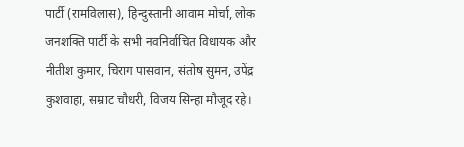पार्टी (रामविलास), हिन्दुस्तानी आवाम मोर्चा, लोक जनशक्ति पार्टी के सभी नवनिर्वाचित विधायक और नीतीश कुमार, चिराग पासवान, संतोष सुमन, उपेंद्र कुशवाहा, सम्राट चौधरी, विजय सिन्हा मौजूद रहे।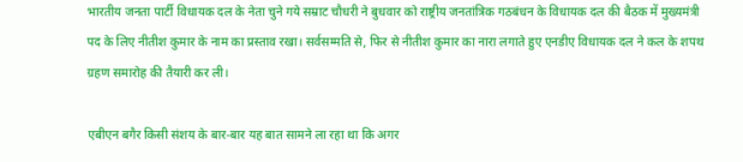भारतीय जनता पार्टी विधायक दल के नेता चुने गये सम्राट चौधरी ने बुधवार को राष्ट्रीय जनतांत्रिक गठबंधन के विधायक दल की बैठक में मुख्यमंत्री पद के लिए नीतीश कुमार के नाम का प्रस्ताव रखा। सर्वसम्मति से, फिर से नीतीश कुमार का नारा लगाते हुए एनडीए विधायक दल ने कल के शपथ ग्रहण समारोह की तैयारी कर ली।

एबीएन बगैर किसी संशय के बार-बार यह बात सामने ला रहा था कि अगर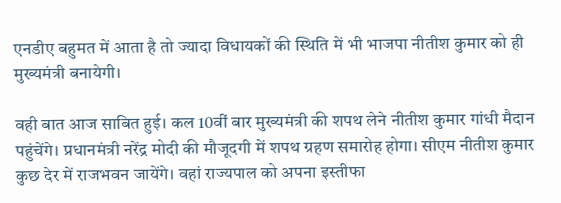एनडीए बहुमत में आता है तो ज्यादा विधायकों की स्थिति में भी भाजपा नीतीश कुमार को ही मुख्यमंत्री बनायेगी।

वही बात आज साबित हुई। कल 10वीं बार मुख्यमंत्री की शपथ लेने नीतीश कुमार गांधी मैदान पहुंचेंगे। प्रधानमंत्री नरेंद्र मोदी की मौजूदगी में शपथ ग्रहण समारोह होगा। सीएम नीतीश कुमार कुछ देर में राजभवन जायेंगे। वहां राज्यपाल को अपना इस्तीफा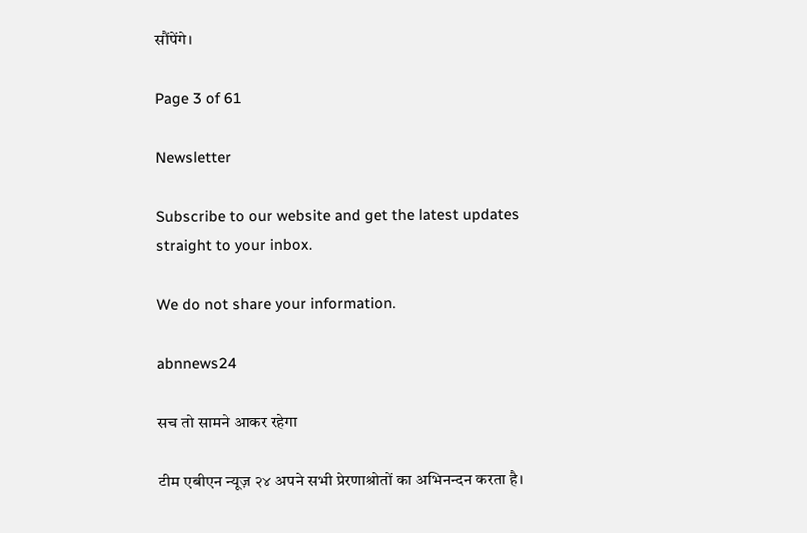सौंपेंगे।

Page 3 of 61

Newsletter

Subscribe to our website and get the latest updates straight to your inbox.

We do not share your information.

abnnews24

सच तो सामने आकर रहेगा

टीम एबीएन न्यूज़ २४ अपने सभी प्रेरणाश्रोतों का अभिनन्दन करता है।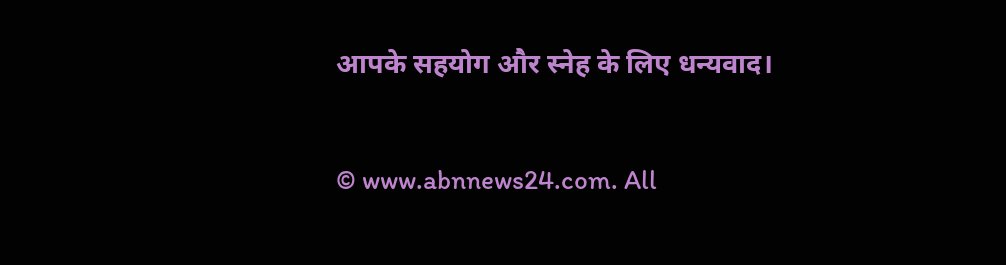आपके सहयोग और स्नेह के लिए धन्यवाद।

© www.abnnews24.com. All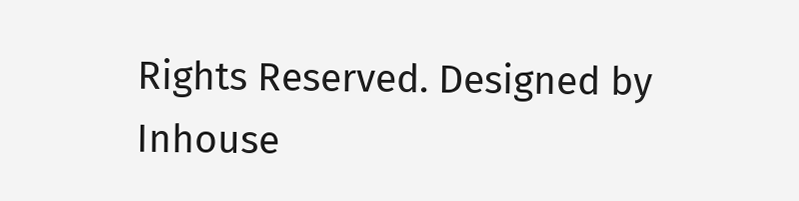Rights Reserved. Designed by Inhouse